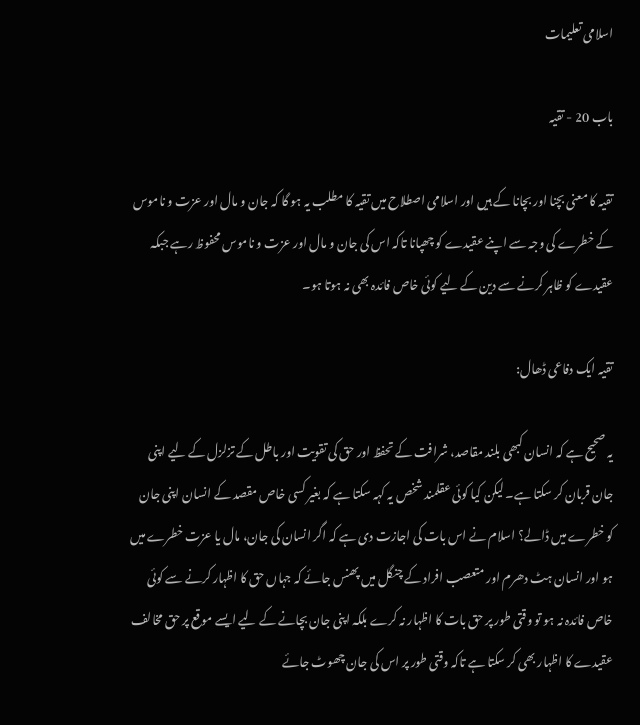اسلامی تعلیمات

باب 20 - تقیہ

تقیہ کا معنی بچنا اور بچانا کے ہیں اور اسلامی اصطلاح میں تقیہ کا مطلب یہ ہو گا کہ جان و مال اور عزت و ناموس کے خطرے کی وجہ سے اپنے عقیدے کو چھپانا تاکہ اس کی جان و مال اور عزت و ناموس محفوظ رہے جبکہ عقیدے کو ظاہر کرنے سے دین کے لیے کوئی خاص فائدہ بھی نہ ہوتا ہو۔

تقیہ ایک دفاعی ڈھال:

یہ صحیح ہے کہ انسان کبھی بلند مقاصد، شرافت کے تحفظ اور حق کی تقویت اور باطل کے تزلزل کے لیے اپنی جان قربان کر سکتا ہے۔ لیکن کیا کوئی عقلمند شخص یہ کہہ سکتا ہے کہ بغیر کسی خاص مقصد کے انسان اپنی جان کو خطرے میں ڈالے؟ اسلام نے اس بات کی اجازت دی ہے کہ اگر انسان کی جان، مال یا عزت خطرے میں ہو اور انسان ہٹ دھرم اور متعصب افراد کے چنگل میں پھنس جائے کہ جہاں حق کا اظہار کرنے سے کوئی خاص فائدہ نہ ہو تو وقتی طور پر حق بات کا اظہار نہ کرے بلکہ اپنی جان بچانے کے لیے ایسے موقع پر حق مخالف عقیدے کا اظہار بھی کر سکتا ہے تاکہ وقتی طور پر اس کی جان چھوٹ جائے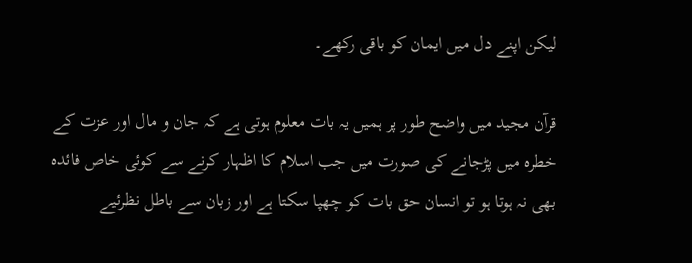لیکن اپنے دل میں ایمان کو باقی رکھے۔

قرآن مجید میں واضح طور پر ہمیں یہ بات معلوم ہوتی ہے کہ جان و مال اور عزت کے خطرہ میں پڑجانے کی صورت میں جب اسلام کا اظہار کرنے سے کوئی خاص فائدہ بھی نہ ہوتا ہو تو انسان حق بات کو چھپا سکتا ہے اور زبان سے باطل نظرئیے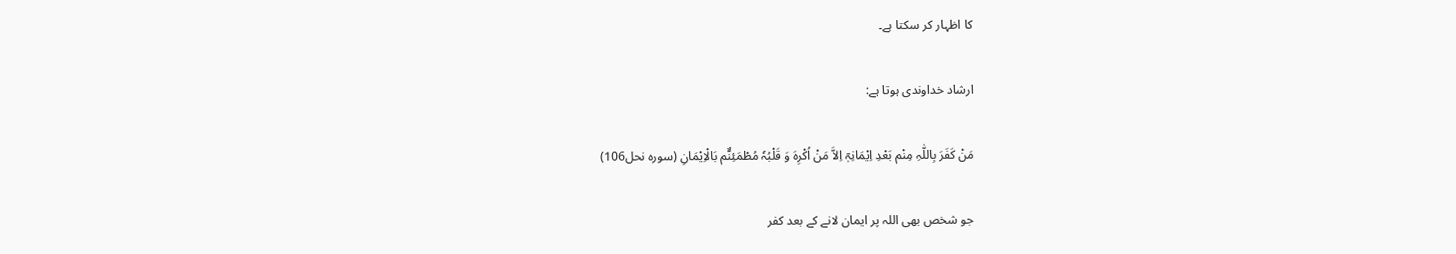کا اظہار کر سکتا ہے۔

ارشاد خداوندی ہوتا ہے:

مَنْ کَفَرَ بِاللّٰہِ مِنْم بَعْدِ اِیْمَانِہٖٓ اِلاَّ مَنْ اُکْرِہَ وَ قَلْبُہٗ مُطْمَئِنٌّم بَالْاِیْمَانِ (سورہ نحل106)

جو شخص بھی اللہ پر ایمان لانے کے بعد کفر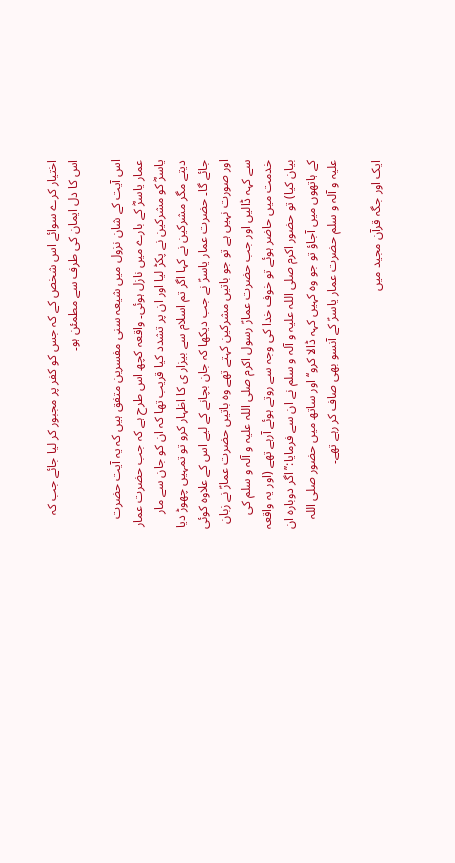اختیار کرے سوائے اس شخص کے کہ جس کو کفر پر مجبور کر لیا جائے جب کہ اس کا دل ایمان کی طرف سے مطمئن ہو۔

اس آیت کے شان نزول میں شیعہ سنی مفسرین متفق ہیں کہ یہ آیت حضرت عمار یاسرؓ کے بارے میں نازل ہوئی۔ واقعہ کچھ اس طرح ہے کہ جب حضرت عمار یاسرؓ کو مشرکین نے پکڑ لیا اور ان پر تشدد کیا قریب تھا کہ ان کو جان سے مار دیتے مگر مشرکین نے کہا اگر تم اسلام سے بیزار ی کا اظہار کرو تو تمہیں چھوڑ دیا جائے گا۔ حضرت عمار یاسرؑ نے جب دیکھا کہ جان بچانے کے لیے اس کے علاوہ کوئی اور صورت نہیں ہے تو جو باتیں مشرکین کہتے تھے وہ باتیں حضرت عمارؑ نے زبان سے کہہ ڈالیں اور جب حضرت عمارؑ رسول اکرم صلی اللہ علیہ و آلہ و سلم کی خدمت میں حاضر ہوئے تو خوف خدا کی وجہ سے روتے ہوئے آرہے تھے (اور یہ واقعہ بیان کیا) تو حضور اکرم صلی اللہ علیہ و آلہ و سلم نے ان سے فرمایا:’’اگر دوبارہ ان کے ہاتھوں میں آجاؤ تو جو وہ کہیں کہہ ڈالا کرو‘‘ اور ساتھ میں حضور صلی اللہ علیہ و آلہ و سلم حضرت عمار یاسرؑ کے آنسو بھی صاف کر رہے تھے۔

ایک اور جگہ قرآن مجید میں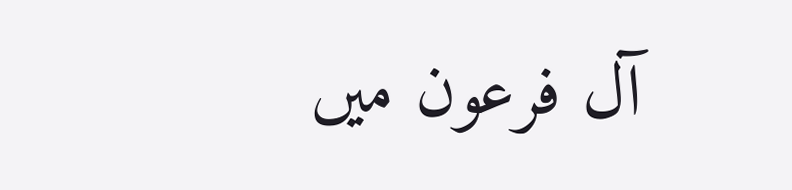آل فرعون میں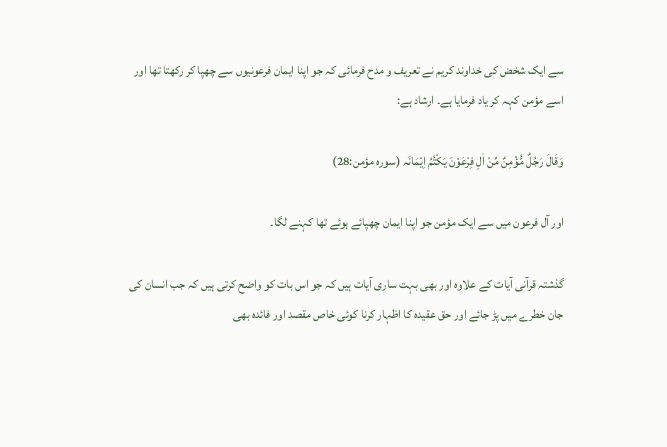سے ایک شخض کی خداوند کریم نے تعریف و مدح فرمائی کہ جو اپنا ایمان فرعونیوں سے چھپا کر رکھتا تھا اور اسے مؤمن کہہ کر یاد فرمایا ہے۔ ارشاد ہے:

وَقَالَ رَجُلٌ مُّؤْمِنٌ مِّنْ اٰلِ فِرْعَوْنَ یَکْتُمُ اِیْمَانَہ (سورہ مؤمن:28)

اور آل فرعون میں سے ایک مؤمن جو اپنا ایمان چھپائے ہوئے تھا کہنے لگا۔

گذشتہ قرآنی آیات کے علاوہ اور بھی بہت ساری آیات ہیں کہ جو اس بات کو واضح کرتی ہیں کہ جب انسان کی جان خطرے میں پڑ جائے اور حق عقیدہ کا اظہار کرنا کوئی خاص مقصد اور فائدہ بھی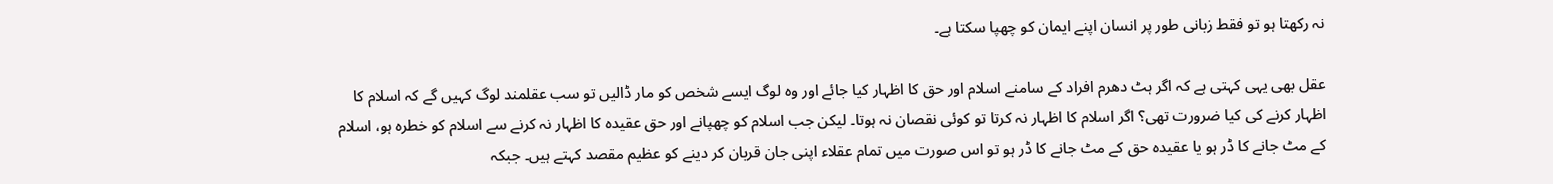نہ رکھتا ہو تو فقط زبانی طور پر انسان اپنے ایمان کو چھپا سکتا ہے۔

عقل بھی یہی کہتی ہے کہ اگر ہٹ دھرم افراد کے سامنے اسلام اور حق کا اظہار کیا جائے اور وہ لوگ ایسے شخص کو مار ڈالیں تو سب عقلمند لوگ کہیں گے کہ اسلام کا اظہار کرنے کی کیا ضرورت تھی؟ اگر اسلام کا اظہار نہ کرتا تو کوئی نقصان نہ ہوتا۔ لیکن جب اسلام کو چھپانے اور حق عقیدہ کا اظہار نہ کرنے سے اسلام کو خطرہ ہو، اسلام کے مٹ جانے کا ڈر ہو یا عقیدہ حق کے مٹ جانے کا ڈر ہو تو اس صورت میں تمام عقلاء اپنی جان قربان کر دینے کو عظیم مقصد کہتے ہیں۔ جبکہ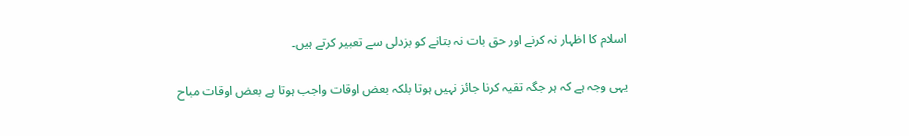اسلام کا اظہار نہ کرنے اور حق بات نہ بتانے کو بزدلی سے تعبیر کرتے ہیں۔

یہی وجہ ہے کہ ہر جگہ تقیہ کرنا جائز نہیں ہوتا بلکہ بعض اوقات واجب ہوتا ہے بعض اوقات مباح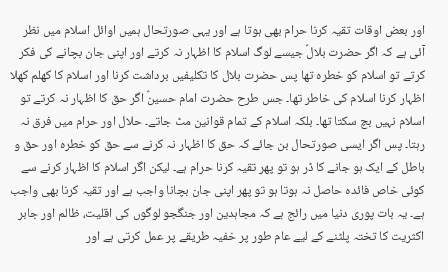اور بعض اوقات تقیہ کرنا حرام بھی ہوتا ہے اور یہی صورتحال ہمیں اوائل اسلام میں نظر آئی ہے کہ اگر حضرت بلالؑ جیسے لوگ اسلام کا اظہار نہ کرتے اور اپنی جان بچانے کی فکر کرتے تو اسلام کو خطرہ تھا پس حضرت بلال کا تکلیفیں برداشت کرنا اور اسلام کا کھلم کھلا اظہار کرنا اسلام کی خاطر تھا۔ جس طرح حضرت امام حسینؑ اگر حق کا اظہار نہ کرتے تو اسلام نہیں بچ سکتا تھا۔ بلکہ اسلام کے تمام قوانین مٹ جاتے۔ حلال اور حرام میں فرق نہ رہتا۔ پس اگر ایسی صورتحال بن جائے کہ حق کا اظہار نہ کرنے سے حق کو خطرہ اور حق و باطل کے ایک ہو جانے کا ڈر ہو تو پھر تقیہ کرنا حرام ہے۔ لیکن اگر اسلام کا اظہار کرنے سے کوئی خاص فائدہ حاصل نہ ہوتا ہو تو پھر اپنی جان بچانا واجب ہے اور تقیہ کرنا بھی واجب ہے۔ یہ بات پوری دنیا میں رائج ہے کہ مجاہدین اور جنگجو لوگوں کی اقلیت، ظالم اور جابر اکثریت کا تختہ پلٹنے کے لیے عام طور پر خفیہ طریقے پر عمل کرتی ہے اور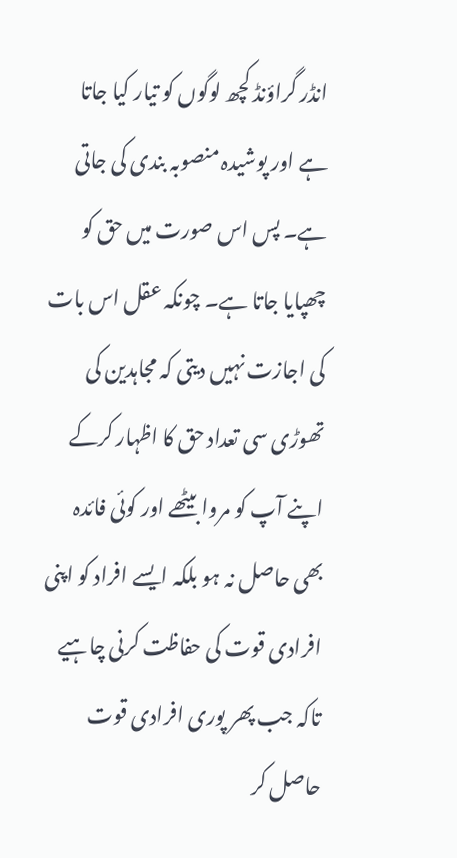انڈر گراؤنڈ کچھ لوگوں کو تیار کیا جاتا ہے اور پوشیدہ منصوبہ بندی کی جاتی ہے۔ پس اس صورت میں حق کو چھپایا جاتا ہے۔ چونکہ عقل اس بات کی اجازت نہیں دیتی کہ مجاہدین کی تھوڑی سی تعداد حق کا اظہار کرکے اپنے آپ کو مروا بیٹھے اور کوئی فائدہ بھی حاصل نہ ہو بلکہ ایسے افراد کو اپنی افرادی قوت کی حفاظت کرنی چاہیے تاکہ جب پھر پوری افرادی قوت حاصل کر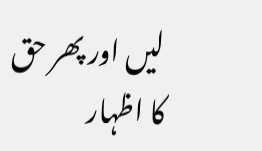لیں اور پھر حق کا اظہار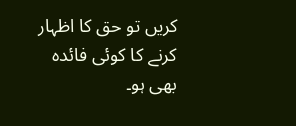کریں تو حق کا اظہار کرنے کا کوئی فائدہ بھی ہو۔